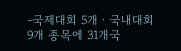-국제대회 5개ㆍ국내대회 9개 종목에 31개국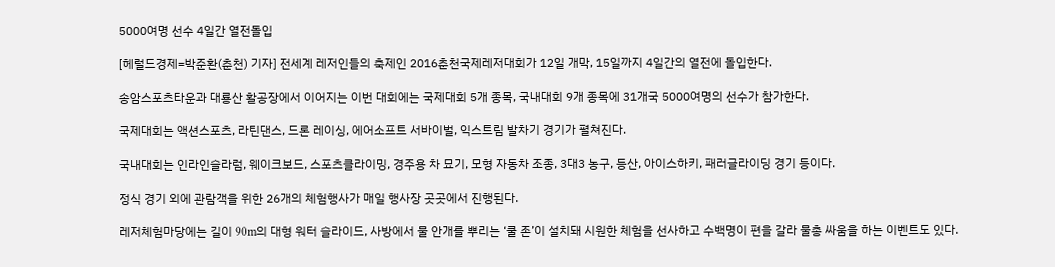5000여명 선수 4일간 열전돌입

[헤럴드경제=박준환(춘천) 기자] 전세계 레저인들의 축제인 2016춘천국제레저대회가 12일 개막, 15일까지 4일간의 열전에 돌입한다.

송암스포츠타운과 대룡산 활공장에서 이어지는 이번 대회에는 국제대회 5개 종목, 국내대회 9개 종목에 31개국 5000여명의 선수가 참가한다.

국제대회는 액션스포츠, 라틴댄스, 드론 레이싱, 에어소프트 서바이벌, 익스트림 발차기 경기가 펼쳐진다.

국내대회는 인라인슬라럼, 웨이크보드, 스포츠클라이밍, 경주용 차 묘기, 모형 자동차 조종, 3대3 농구, 등산, 아이스하키, 패러글라이딩 경기 등이다.

정식 경기 외에 관람객을 위한 26개의 체험행사가 매일 행사장 곳곳에서 진행된다.

레저체험마당에는 길이 90m의 대형 워터 슬라이드, 사방에서 물 안개를 뿌리는 ‘쿨 존’이 설치돼 시원한 체험을 선사하고 수백명이 편을 갈라 물총 싸움을 하는 이벤트도 있다.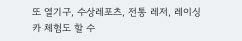또 열기구, 수상레포츠, 전통 레저, 레이싱카 체험도 할 수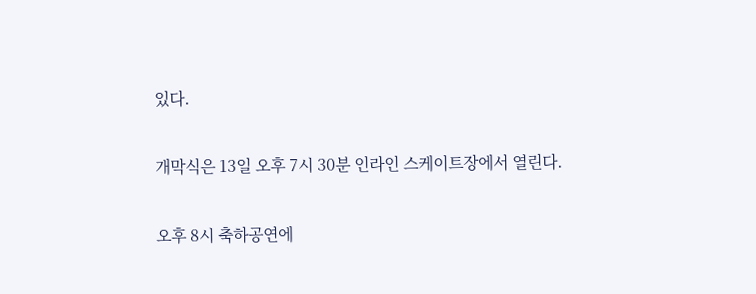있다.

개막식은 13일 오후 7시 30분 인라인 스케이트장에서 열린다.

오후 8시 축하공연에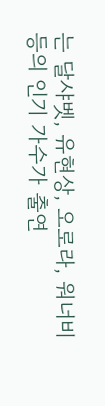는 달샤벳, 유현상, 오로라, 워너비 등의 인기 가수가 출연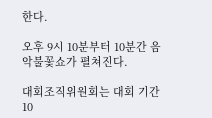한다.

오후 9시 10분부터 10분간 음악불꽃쇼가 펼쳐진다.

대회조직위원회는 대회 기간 10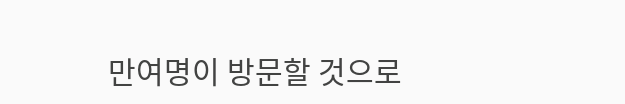만여명이 방문할 것으로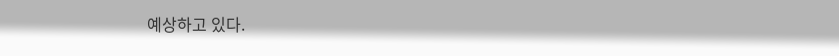예상하고 있다.